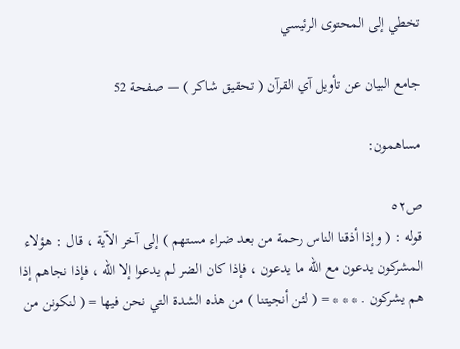تخطي إلى المحتوى الرئيسي

جامع البيان عن تأويل آي القرآن ( تحقيق شاكر ) — صفحة 52

مساهمون:

ص٥٢
قوله : ( وإذا أذقنا الناس رحمة من بعد ضراء مستهم ) إلى آخر الآية ، قال : هؤلاء المشركون يدعون مع الله ما يدعون ، فإذا كان الضر لم يدعوا إلا الله ، فإذا نجاهم إذا هم يشركون . * * * = ( لئن أنجيتنا ) من هذه الشدة التي نحن فيها = ( لنكونن من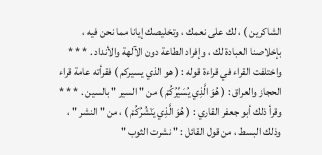الشاكرين ) ، لك على نعمك ، وتخليصك إيانا مما نحن فيه ، بإخلاصنا العبادة لك ، وإفراد الطاعة دون الآلهة والأنداد . * * * واختلفت القراء في قراءة قوله : ( هو الذي يسيركم ) فقرأته عامة قراء الحجاز والعراق : ( هُوَ الَّذِي يُسَيِّرُكُمْ ) من " السير " بالسين . * * * وقرأ ذلك أبو جعفر القاري : ( هُوَ الَّذِي يَنْشُرُكُمْ ) ، من " النشر " ، وذلك البسط ، من قول القائل : " نشرت الثوب "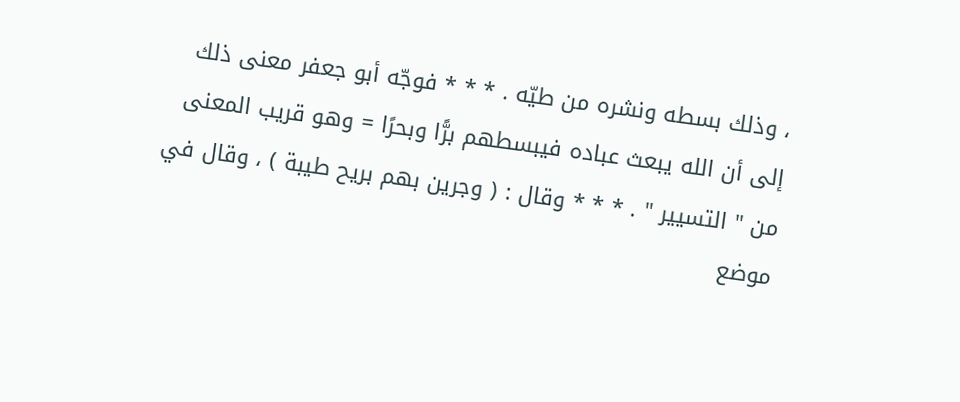، وذلك بسطه ونشره من طيّه . * * * فوجّه أبو جعفر معنى ذلك إلى أن الله يبعث عباده فيبسطهم برًّا وبحرًا = وهو قريب المعنى من " التسيير " . * * * وقال : ( وجرين بهم بريح طيبة ) ، وقال في موضع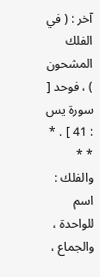آخر : ( في الفلك المشحون ) ، فوحد [ سورة يس : 41 ] . * * * والفلك : اسم للواحدة ، والجماع ،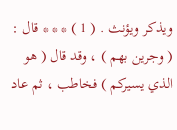ويذكر ويؤنث . ( 1 ) * * * قال : ( وجرين بهم ) ، وقد قال ( هو الذي يسيركم ) فخاطب ، ثم عاد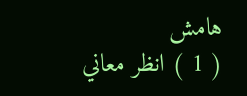هامش
( 1 ) انظر معاني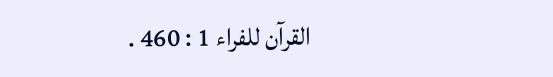القرآن للفراء 1 : 460 .